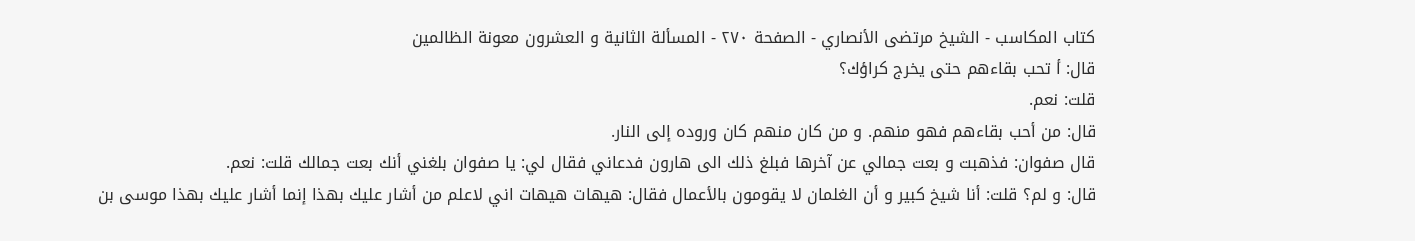كتاب المكاسب - الشيخ مرتضى الأنصاري - الصفحة ٢٧٠ - المسألة الثانية و العشرون معونة الظالمين
قال: أ تحب بقاءهم حتى يخرج كراؤك؟
قلت: نعم.
قال: من أحب بقاءهم فهو منهم. و من كان منهم كان وروده إلى النار.
قال صفوان: فذهبت و بعت جمالي عن آخرها فبلغ ذلك الى هارون فدعاني فقال لي: يا صفوان بلغني أنك بعت جمالك قلت: نعم.
قال: و لم؟ قلت: أنا شيخ كبير و أن الغلمان لا يقومون بالأعمال فقال: هيهات هيهات اني لاعلم من أشار عليك بهذا إنما أشار عليك بهذا موسى بن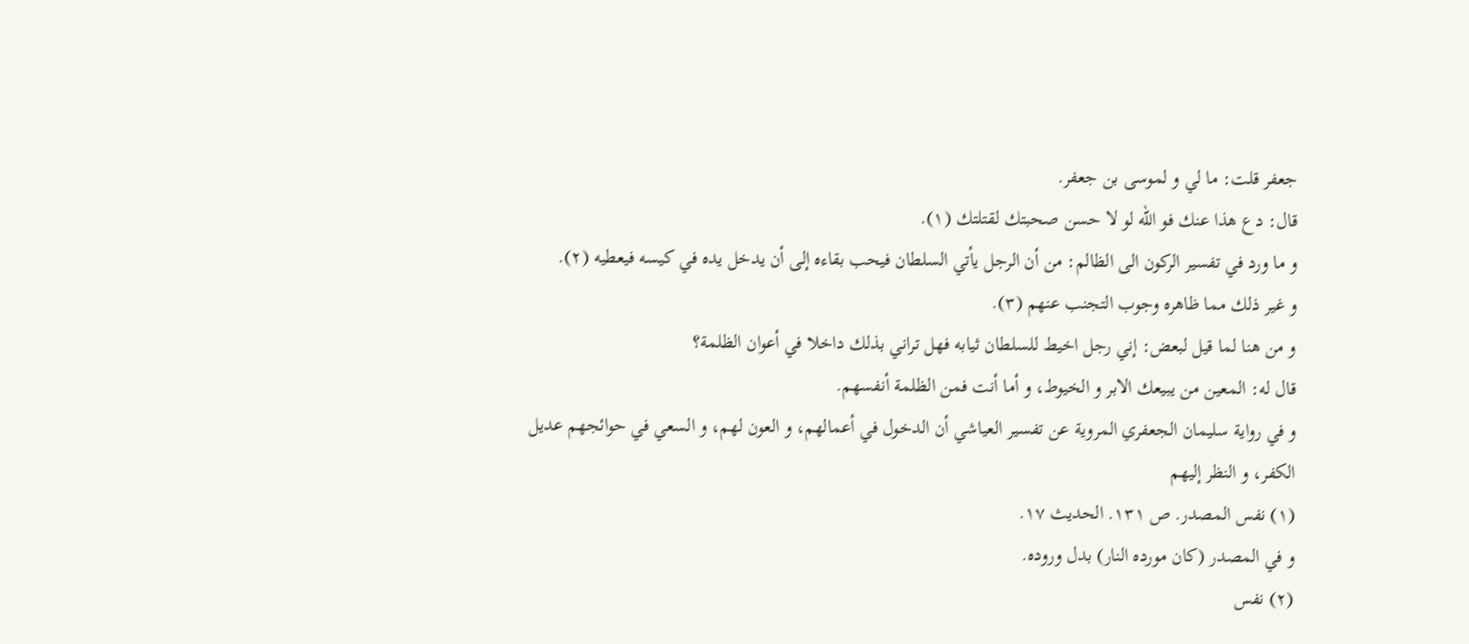جعفر قلت: ما لي و لموسى بن جعفر.
قال: دع هذا عنك فو اللّه لو لا حسن صحبتك لقتلتك (١).
و ما ورد في تفسير الركون الى الظالم: من أن الرجل يأتي السلطان فيحب بقاءه إلى أن يدخل يده في كيسه فيعطيه (٢).
و غير ذلك مما ظاهره وجوب التجنب عنهم (٣).
و من هنا لما قيل لبعض: إني رجل اخيط للسلطان ثيابه فهل تراني بذلك داخلا في أعوان الظلمة؟
قال له: المعين من يبيعك الابر و الخيوط، و أما أنت فمن الظلمة أنفسهم.
و في رواية سليمان الجعفري المروية عن تفسير العياشي أن الدخول في أعمالهم، و العون لهم، و السعي في حوائجهم عديل الكفر، و النظر إليهم
(١) نفس المصدر. ص ١٣١. الحديث ١٧.
و في المصدر (كان مورده النار) بدل وروده.
(٢) نفس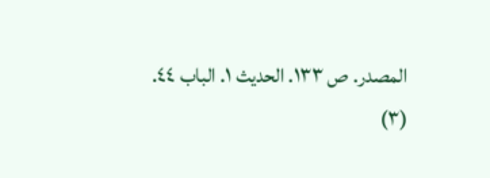المصدر. ص ١٣٣. الحديث ١. الباب ٤٤.
(٣)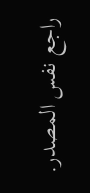راجع نفس المصدر.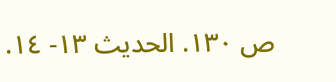ص ١٣٠. الحديث ١٣- ١٤.